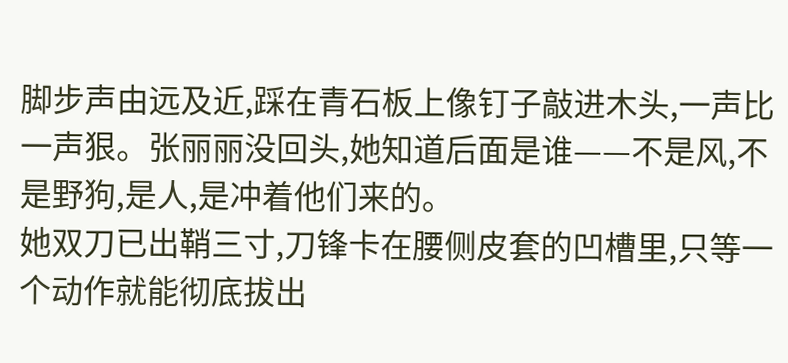脚步声由远及近,踩在青石板上像钉子敲进木头,一声比一声狠。张丽丽没回头,她知道后面是谁——不是风,不是野狗,是人,是冲着他们来的。
她双刀已出鞘三寸,刀锋卡在腰侧皮套的凹槽里,只等一个动作就能彻底拔出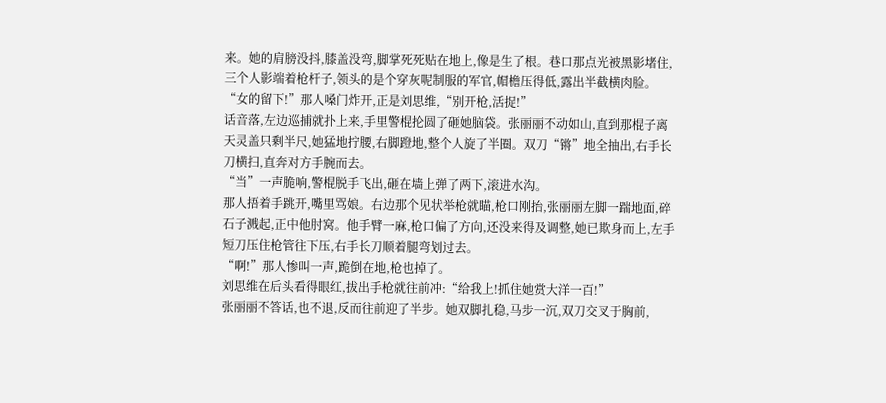来。她的肩膀没抖,膝盖没弯,脚掌死死贴在地上,像是生了根。巷口那点光被黑影堵住,三个人影端着枪杆子,领头的是个穿灰呢制服的军官,帽檐压得低,露出半截横肉脸。
“女的留下!”那人嗓门炸开,正是刘思维,“别开枪,活捉!”
话音落,左边巡捕就扑上来,手里警棍抡圆了砸她脑袋。张丽丽不动如山,直到那棍子离天灵盖只剩半尺,她猛地拧腰,右脚蹬地,整个人旋了半圈。双刀“锵”地全抽出,右手长刀横扫,直奔对方手腕而去。
“当”一声脆响,警棍脱手飞出,砸在墙上弹了两下,滚进水沟。
那人捂着手跳开,嘴里骂娘。右边那个见状举枪就瞄,枪口刚抬,张丽丽左脚一踹地面,碎石子溅起,正中他肘窝。他手臂一麻,枪口偏了方向,还没来得及调整,她已欺身而上,左手短刀压住枪管往下压,右手长刀顺着腿弯划过去。
“啊!”那人惨叫一声,跪倒在地,枪也掉了。
刘思维在后头看得眼红,拔出手枪就往前冲:“给我上!抓住她赏大洋一百!”
张丽丽不答话,也不退,反而往前迎了半步。她双脚扎稳,马步一沉,双刀交叉于胸前,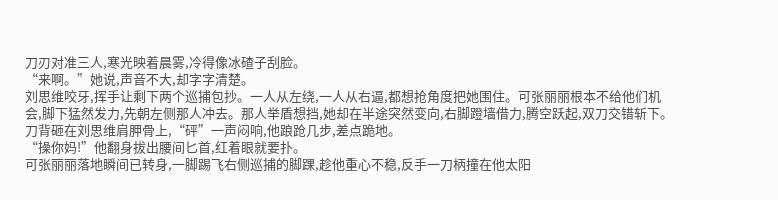刀刃对准三人,寒光映着晨雾,冷得像冰碴子刮脸。
“来啊。”她说,声音不大,却字字清楚。
刘思维咬牙,挥手让剩下两个巡捕包抄。一人从左绕,一人从右逼,都想抢角度把她围住。可张丽丽根本不给他们机会,脚下猛然发力,先朝左侧那人冲去。那人举盾想挡,她却在半途突然变向,右脚蹬墙借力,腾空跃起,双刀交错斩下。
刀背砸在刘思维肩胛骨上,“砰”一声闷响,他踉跄几步,差点跪地。
“操你妈!”他翻身拔出腰间匕首,红着眼就要扑。
可张丽丽落地瞬间已转身,一脚踢飞右侧巡捕的脚踝,趁他重心不稳,反手一刀柄撞在他太阳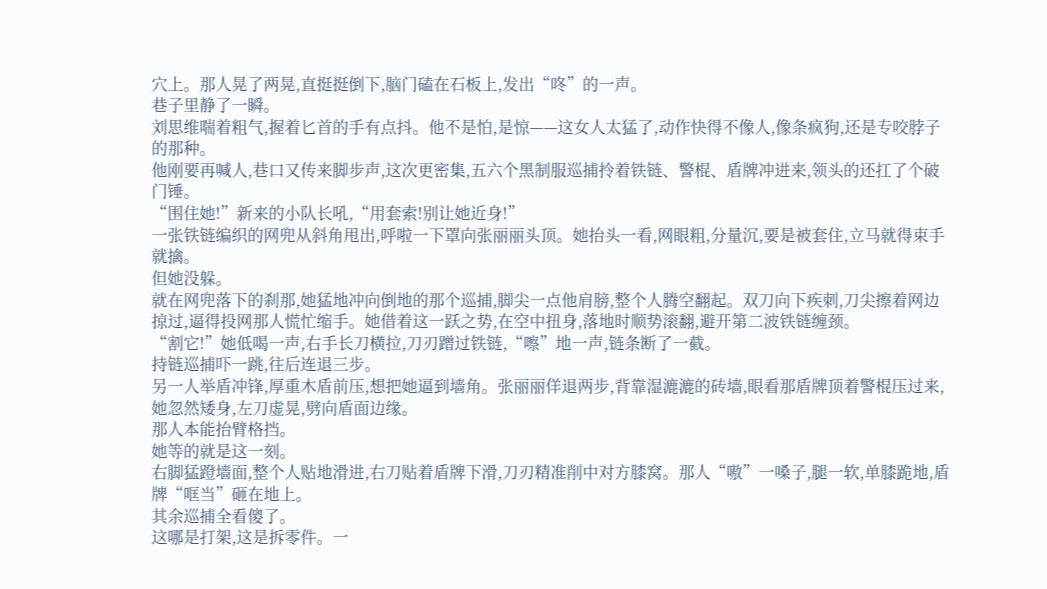穴上。那人晃了两晃,直挺挺倒下,脑门磕在石板上,发出“咚”的一声。
巷子里静了一瞬。
刘思维喘着粗气,握着匕首的手有点抖。他不是怕,是惊——这女人太猛了,动作快得不像人,像条疯狗,还是专咬脖子的那种。
他刚要再喊人,巷口又传来脚步声,这次更密集,五六个黑制服巡捕拎着铁链、警棍、盾牌冲进来,领头的还扛了个破门锤。
“围住她!”新来的小队长吼,“用套索!别让她近身!”
一张铁链编织的网兜从斜角甩出,呼啦一下罩向张丽丽头顶。她抬头一看,网眼粗,分量沉,要是被套住,立马就得束手就擒。
但她没躲。
就在网兜落下的刹那,她猛地冲向倒地的那个巡捕,脚尖一点他肩膀,整个人腾空翻起。双刀向下疾刺,刀尖擦着网边掠过,逼得投网那人慌忙缩手。她借着这一跃之势,在空中扭身,落地时顺势滚翻,避开第二波铁链缠颈。
“割它!”她低喝一声,右手长刀横拉,刀刃蹭过铁链,“嚓”地一声,链条断了一截。
持链巡捕吓一跳,往后连退三步。
另一人举盾冲锋,厚重木盾前压,想把她逼到墙角。张丽丽佯退两步,背靠湿漉漉的砖墙,眼看那盾牌顶着警棍压过来,她忽然矮身,左刀虚晃,劈向盾面边缘。
那人本能抬臂格挡。
她等的就是这一刻。
右脚猛蹬墙面,整个人贴地滑进,右刀贴着盾牌下滑,刀刃精准削中对方膝窝。那人“嗷”一嗓子,腿一软,单膝跪地,盾牌“哐当”砸在地上。
其余巡捕全看傻了。
这哪是打架,这是拆零件。一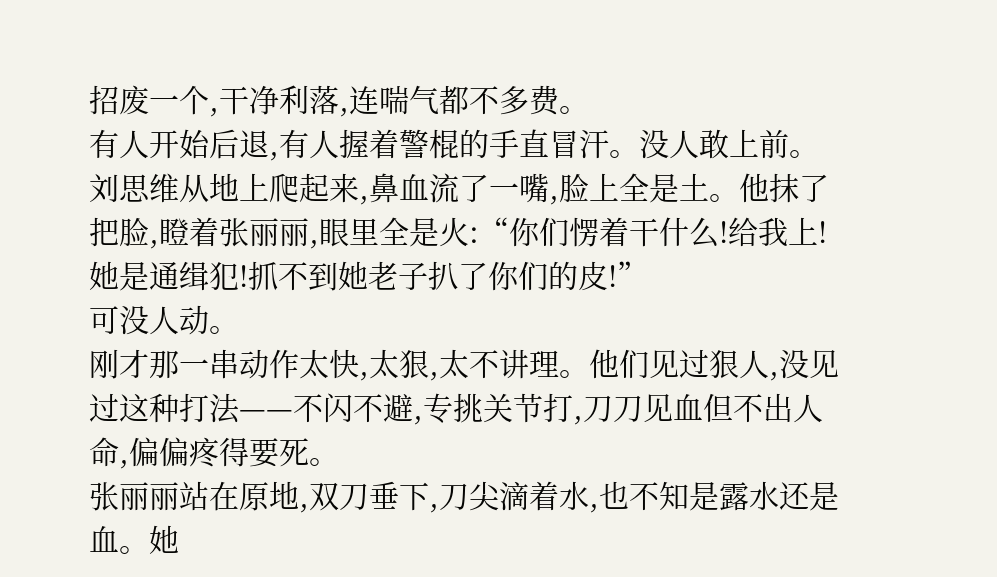招废一个,干净利落,连喘气都不多费。
有人开始后退,有人握着警棍的手直冒汗。没人敢上前。
刘思维从地上爬起来,鼻血流了一嘴,脸上全是土。他抹了把脸,瞪着张丽丽,眼里全是火:“你们愣着干什么!给我上!她是通缉犯!抓不到她老子扒了你们的皮!”
可没人动。
刚才那一串动作太快,太狠,太不讲理。他们见过狠人,没见过这种打法——不闪不避,专挑关节打,刀刀见血但不出人命,偏偏疼得要死。
张丽丽站在原地,双刀垂下,刀尖滴着水,也不知是露水还是血。她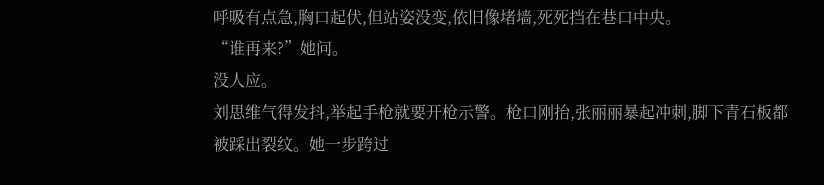呼吸有点急,胸口起伏,但站姿没变,依旧像堵墙,死死挡在巷口中央。
“谁再来?”她问。
没人应。
刘思维气得发抖,举起手枪就要开枪示警。枪口刚抬,张丽丽暴起冲刺,脚下青石板都被踩出裂纹。她一步跨过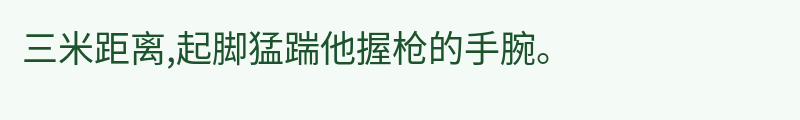三米距离,起脚猛踹他握枪的手腕。